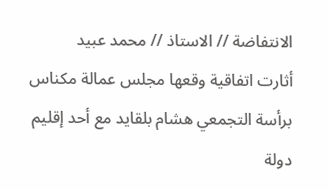الانتفاضة // الاستاذ // محمد عبيد
أثارت اتفاقية وقعها مجلس عمالة مكناس برأسة التجمعي هشام بلقايد مع أحد إقليم دولة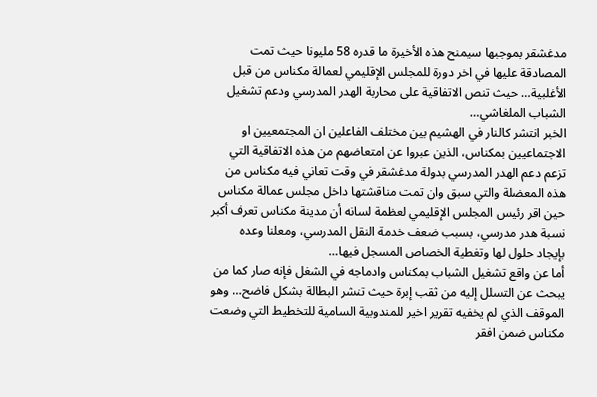مدغشقر بموجبها سيمنح هذه الأخيرة ما قدره 58 مليونا حيث تمت المصادقة عليها في اخر دورة للمجلس الإقليمي لعمالة مكناس من قبل الأغلبية… حيث تنص الاتفاقية على محاربة الهدر المدرسي ودعم تشغيل الشباب الملغاشي…
الخبر انتشر كالنار في الهشيم بين مختلف الفاعلين ان المجتمعيين او الاجتماعيين بمكناس، الذين عبروا عن امتعاضهم من هذه الاتفاقية التي تزعم دعم الهدر المدرسي بدولة مدغشقر في وقت تعاني فيه مكناس من هذه المعضلة والتي سبق وان تمت مناقشتها داخل مجلس عمالة مكناس حين اقر رئيس المجلس الإقليمي لعظمة لسانه أن مدينة مكناس تعرف أكبر نسبة هدر مدرسي، بسبب ضعف خدمة النقل المدرسي، ومعلنا وعده بإيجاد حلول لها وتغطية الخصاص المسجل فيها…
أما عن واقع تشغيل الشباب بمكناس وادماجه في الشغل فإنه صار كما من يبحث عن التسلل إليه من ثقب إبرة حيث تنشر البطالة بشكل فاضح… وهو الموقف الذي لم يخفيه تقرير اخير للمندوبية السامية للتخطيط التي وضعت مكناس ضمن افقر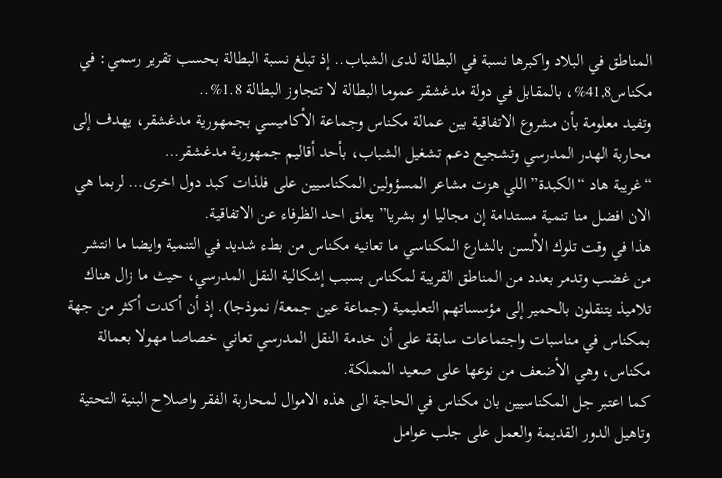المناطق في البلاد واكبرها نسبة في البطالة لدى الشباب.. إذ تبلغ نسبة البطالة بحسب تقرير رسمي: في مكناس41,8%، بالمقابل في دولة مدغشقر عموما البطالة لا تتجاوز البطالة 1.8%..
وتفيد معلومة بأن مشروع الاتفاقية بين عمالة مكناس وجماعة الأكاميسي بجمهورية مدغشقر، يهدف إلى محاربة الهدر المدرسي وتشجيع دعم تشغيل الشباب، بأحد أقاليم جمهورية مدغشقر…
“غريبة هاد “الكبدة” اللي هزت مشاعر المسؤولين المكناسيين على فلذات كبد دول اخرى… لربما هي الان افضل منا تنمية مستدامة إن مجاليا او بشريا” يعلق احد الظرفاء عن الاتفاقية.
هذا في وقت تلوك الألسن بالشارع المكناسي ما تعانيه مكناس من بطء شديد في التنمية وايضا ما انتشر من غضب وتدمر بعدد من المناطق القريبة لمكناس بسبب إشكالية النقل المدرسي، حيث ما زال هناك تلاميذ يتنقلون بالحمير إلى مؤسساتهم التعليمية (جماعة عين جمعة/ نموذجا). إذ أن أكدت أكثر من جهة بمكناس في مناسبات واجتماعات سابقة على أن خدمة النقل المدرسي تعاني خصاصا مهولا بعمالة مكناس، وهي الأضعف من نوعها على صعيد المملكة.
كما اعتبر جل المكناسيين بان مكناس في الحاجة الى هذه الاموال لمحاربة الفقر واصلاح البنية التحتية وتاهيل الدور القديمة والعمل على جلب عوامل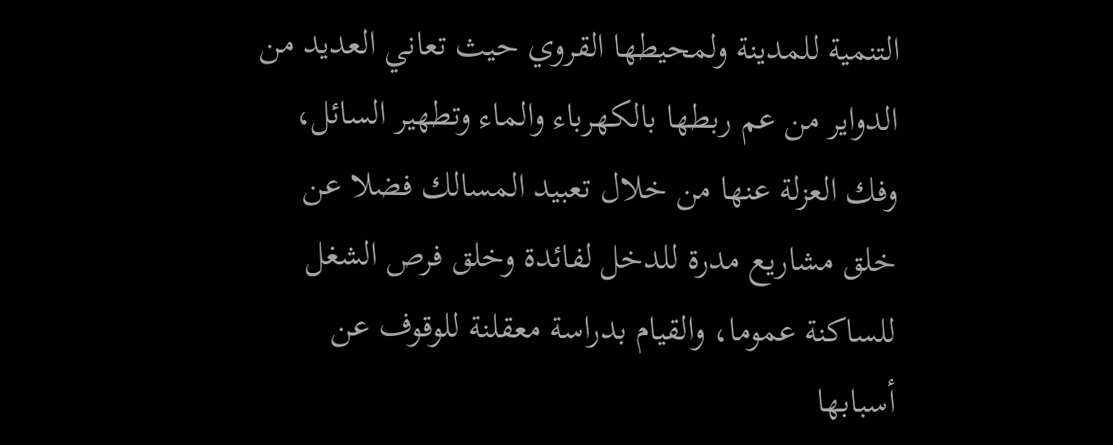التنمية للمدينة ولمحيطها القروي حيث تعاني العديد من الدواير من عم ربطها بالكهرباء والماء وتطهير السائل، وفك العزلة عنها من خلال تعبيد المسالك فضلا عن خلق مشاريع مدرة للدخل لفائدة وخلق فرص الشغل للساكنة عموما، والقيام بدراسة معقلنة للوقوف عن أسبابها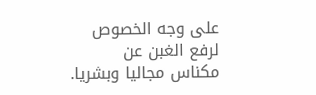على وجه الخصوص لرفع الغبن عن مكناس مجاليا وبشريا.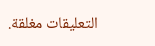التعليقات مغلقة.